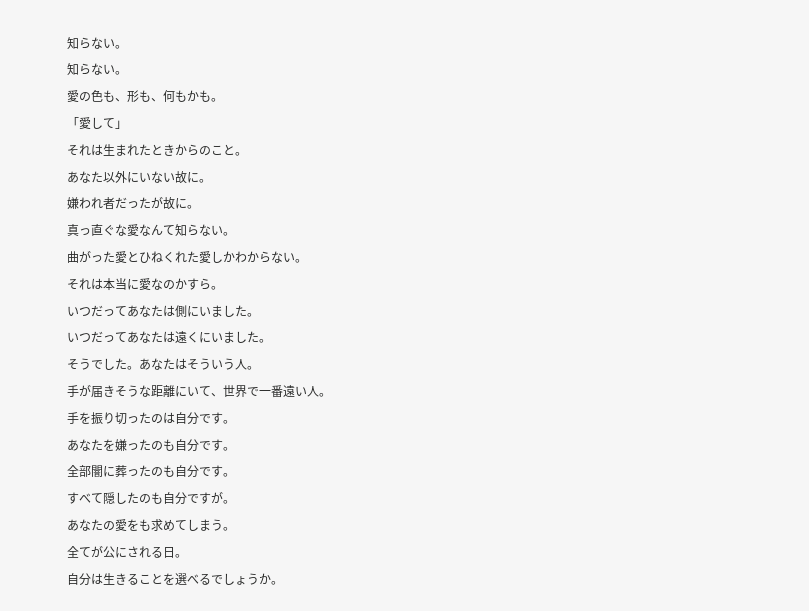知らない。
知らない。
愛の色も、形も、何もかも。
「愛して」
それは生まれたときからのこと。
あなた以外にいない故に。
嫌われ者だったが故に。
真っ直ぐな愛なんて知らない。
曲がった愛とひねくれた愛しかわからない。
それは本当に愛なのかすら。
いつだってあなたは側にいました。
いつだってあなたは遠くにいました。
そうでした。あなたはそういう人。
手が届きそうな距離にいて、世界で一番遠い人。
手を振り切ったのは自分です。
あなたを嫌ったのも自分です。
全部闇に葬ったのも自分です。
すべて隠したのも自分ですが。
あなたの愛をも求めてしまう。
全てが公にされる日。
自分は生きることを選べるでしょうか。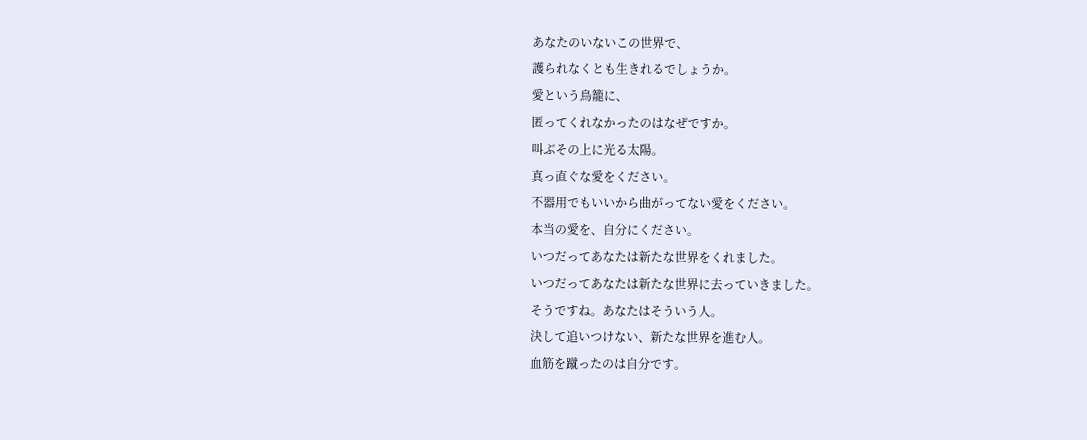あなたのいないこの世界で、
護られなくとも生きれるでしょうか。
愛という鳥籠に、
匿ってくれなかったのはなぜですか。
叫ぶその上に光る太陽。
真っ直ぐな愛をください。
不器用でもいいから曲がってない愛をください。
本当の愛を、自分にください。
いつだってあなたは新たな世界をくれました。
いつだってあなたは新たな世界に去っていきました。
そうですね。あなたはそういう人。
決して追いつけない、新たな世界を進む人。
血筋を蹴ったのは自分です。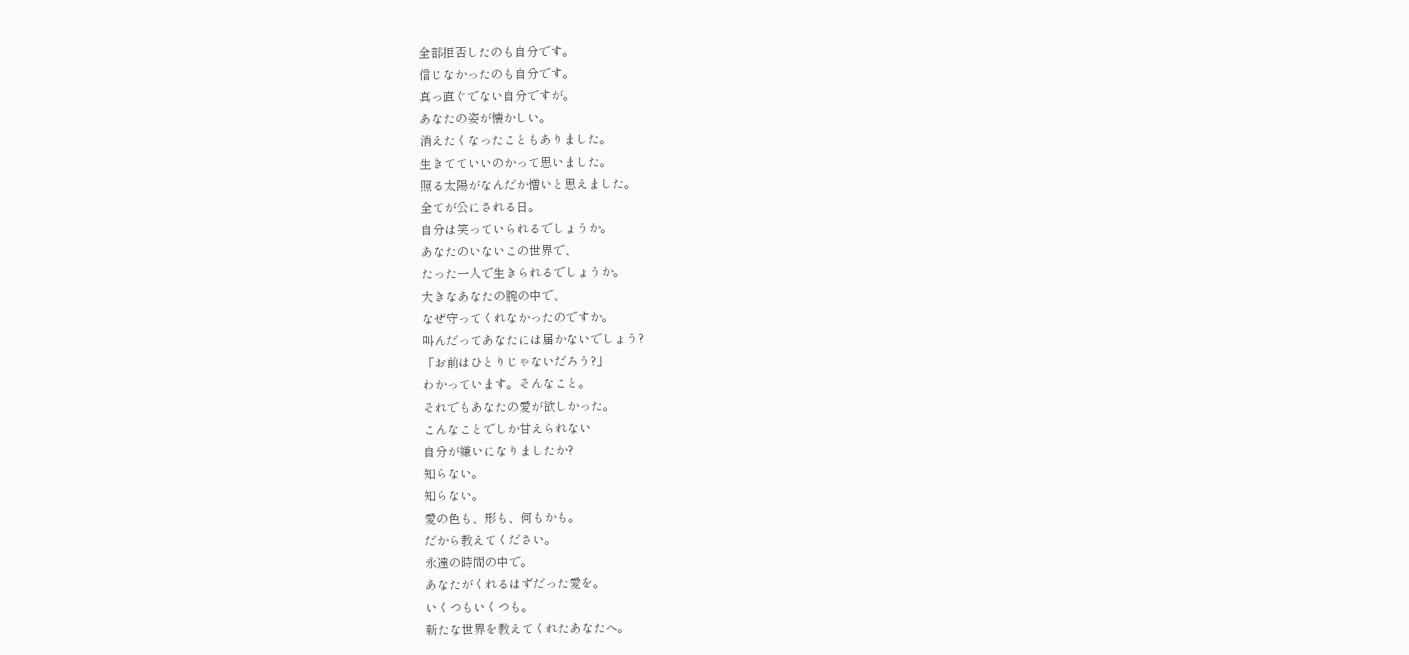全部拒否したのも自分です。
信じなかったのも自分です。
真っ直ぐでない自分ですが。
あなたの姿が懐かしい。
消えたくなったこともありました。
生きてていいのかって思いました。
照る太陽がなんだか憎いと思えました。
全てが公にされる日。
自分は笑っていられるでしょうか。
あなたのいないこの世界で、
たった一人で生きられるでしょうか。
大きなあなたの腕の中で、
なぜ守ってくれなかったのですか。
叫んだってあなたには届かないでしょう?
「お前はひとりじゃないだろう?」
わかっています。そんなこと。
それでもあなたの愛が欲しかった。
こんなことでしか甘えられない
自分が嫌いになりましたか?
知らない。
知らない。
愛の色も、形も、何もかも。
だから教えてください。
永遠の時間の中で。
あなたがくれるはずだった愛を。
いくつもいくつも。
新たな世界を教えてくれたあなたへ。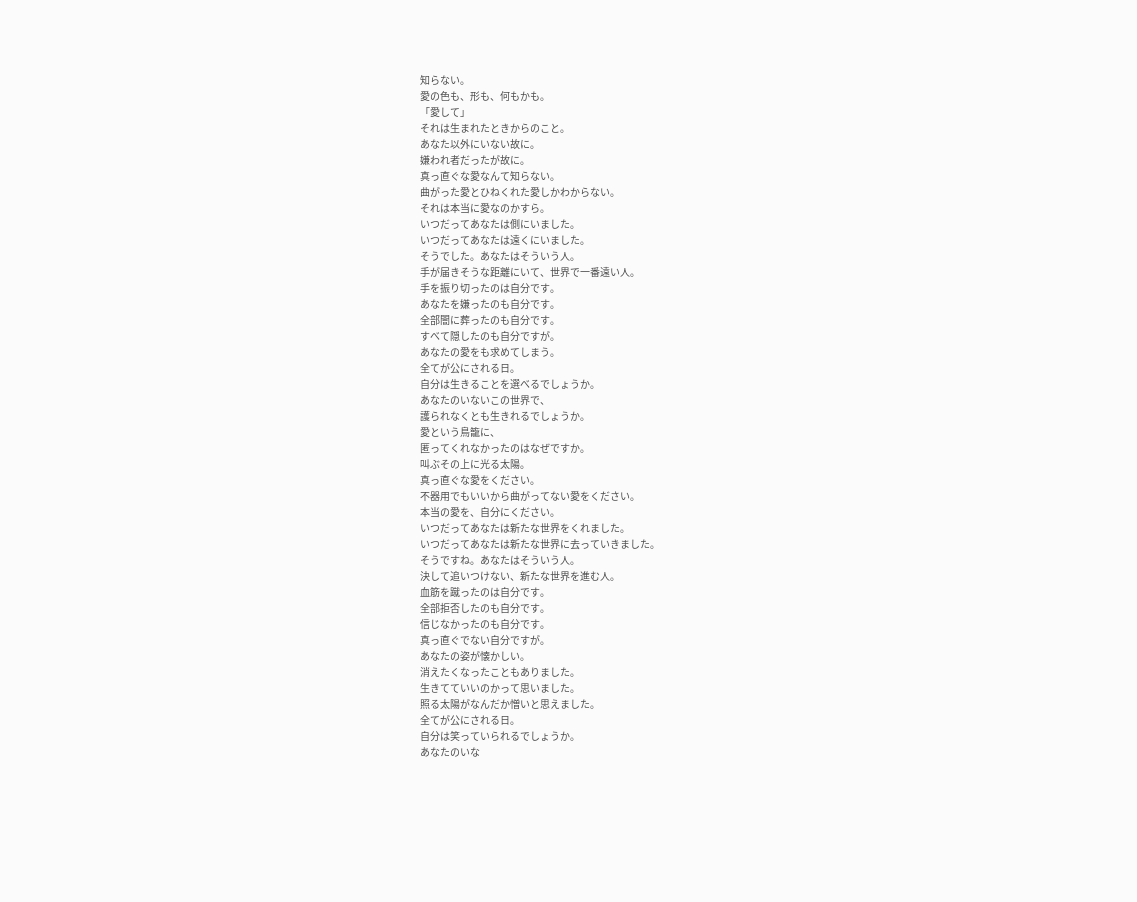知らない。
愛の色も、形も、何もかも。
「愛して」
それは生まれたときからのこと。
あなた以外にいない故に。
嫌われ者だったが故に。
真っ直ぐな愛なんて知らない。
曲がった愛とひねくれた愛しかわからない。
それは本当に愛なのかすら。
いつだってあなたは側にいました。
いつだってあなたは遠くにいました。
そうでした。あなたはそういう人。
手が届きそうな距離にいて、世界で一番遠い人。
手を振り切ったのは自分です。
あなたを嫌ったのも自分です。
全部闇に葬ったのも自分です。
すべて隠したのも自分ですが。
あなたの愛をも求めてしまう。
全てが公にされる日。
自分は生きることを選べるでしょうか。
あなたのいないこの世界で、
護られなくとも生きれるでしょうか。
愛という鳥籠に、
匿ってくれなかったのはなぜですか。
叫ぶその上に光る太陽。
真っ直ぐな愛をください。
不器用でもいいから曲がってない愛をください。
本当の愛を、自分にください。
いつだってあなたは新たな世界をくれました。
いつだってあなたは新たな世界に去っていきました。
そうですね。あなたはそういう人。
決して追いつけない、新たな世界を進む人。
血筋を蹴ったのは自分です。
全部拒否したのも自分です。
信じなかったのも自分です。
真っ直ぐでない自分ですが。
あなたの姿が懐かしい。
消えたくなったこともありました。
生きてていいのかって思いました。
照る太陽がなんだか憎いと思えました。
全てが公にされる日。
自分は笑っていられるでしょうか。
あなたのいな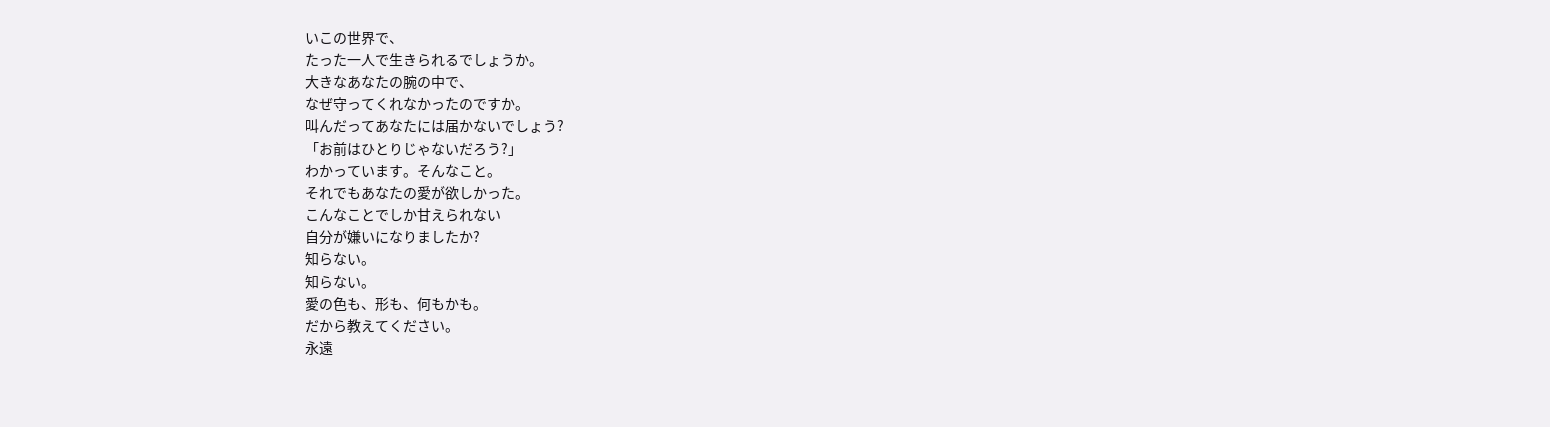いこの世界で、
たった一人で生きられるでしょうか。
大きなあなたの腕の中で、
なぜ守ってくれなかったのですか。
叫んだってあなたには届かないでしょう?
「お前はひとりじゃないだろう?」
わかっています。そんなこと。
それでもあなたの愛が欲しかった。
こんなことでしか甘えられない
自分が嫌いになりましたか?
知らない。
知らない。
愛の色も、形も、何もかも。
だから教えてください。
永遠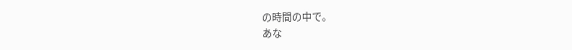の時間の中で。
あな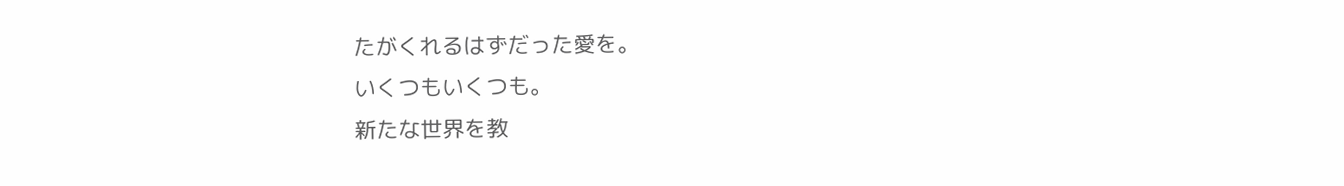たがくれるはずだった愛を。
いくつもいくつも。
新たな世界を教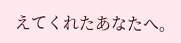えてくれたあなたへ。